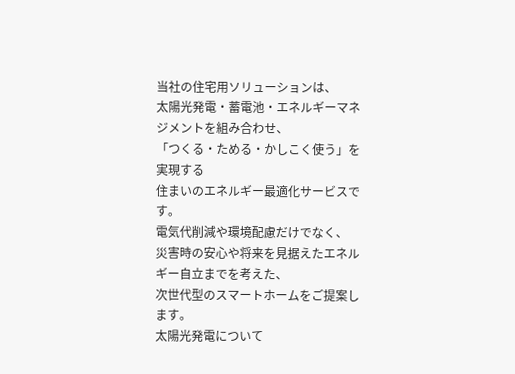当社の住宅用ソリューションは、
太陽光発電・蓄電池・エネルギーマネジメントを組み合わせ、
「つくる・ためる・かしこく使う」を実現する
住まいのエネルギー最適化サービスです。
電気代削減や環境配慮だけでなく、
災害時の安心や将来を見据えたエネルギー自立までを考えた、
次世代型のスマートホームをご提案します。
太陽光発電について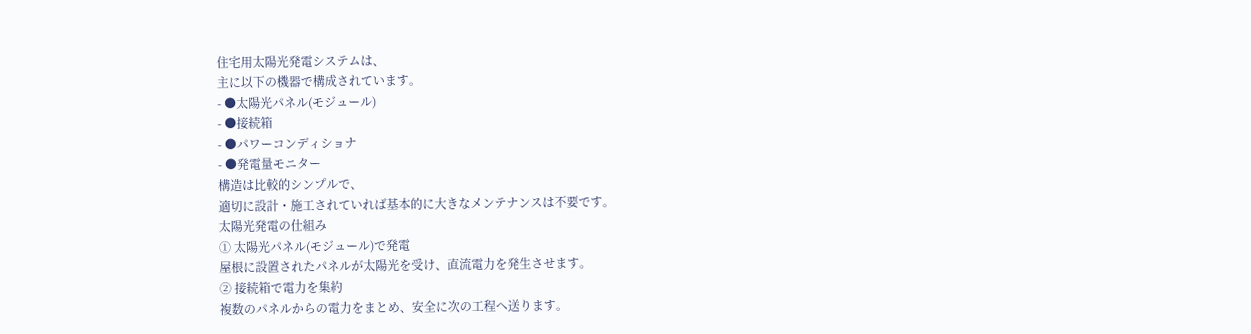住宅用太陽光発電システムは、
主に以下の機器で構成されています。
- ●太陽光パネル(モジュール)
- ●接続箱
- ●パワーコンディショナ
- ●発電量モニター
構造は比較的シンプルで、
適切に設計・施工されていれば基本的に大きなメンテナンスは不要です。
太陽光発電の仕組み
① 太陽光パネル(モジュール)で発電
屋根に設置されたパネルが太陽光を受け、直流電力を発生させます。
② 接続箱で電力を集約
複数のパネルからの電力をまとめ、安全に次の工程へ送ります。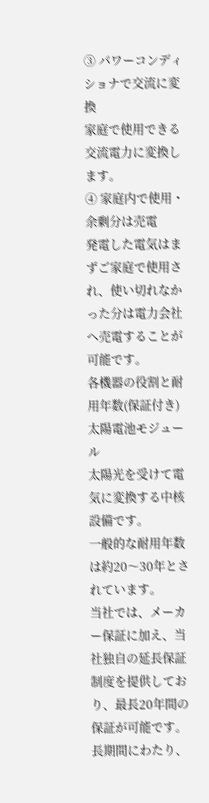③ パワーコンディショナで交流に変換
家庭で使用できる交流電力に変換します。
④ 家庭内で使用・余剰分は売電
発電した電気はまずご家庭で使用され、使い切れなかった分は電力会社へ売電することが可能です。
各機器の役割と耐用年数(保証付き)
太陽電池モジュール
太陽光を受けて電気に変換する中核設備です。
一般的な耐用年数は約20〜30年とされています。
当社では、メーカー保証に加え、当社独自の延長保証制度を提供しており、最長20年間の保証が可能です。長期間にわたり、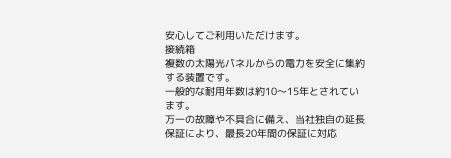安心してご利用いただけます。
接続箱
複数の太陽光パネルからの電力を安全に集約する装置です。
一般的な耐用年数は約10〜15年とされています。
万一の故障や不具合に備え、当社独自の延長保証により、最長20年間の保証に対応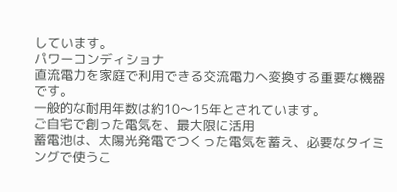しています。
パワーコンディショナ
直流電力を家庭で利用できる交流電力へ変換する重要な機器です。
一般的な耐用年数は約10〜15年とされています。
ご自宅で創った電気を、最大限に活用
蓄電池は、太陽光発電でつくった電気を蓄え、必要なタイミングで使うこ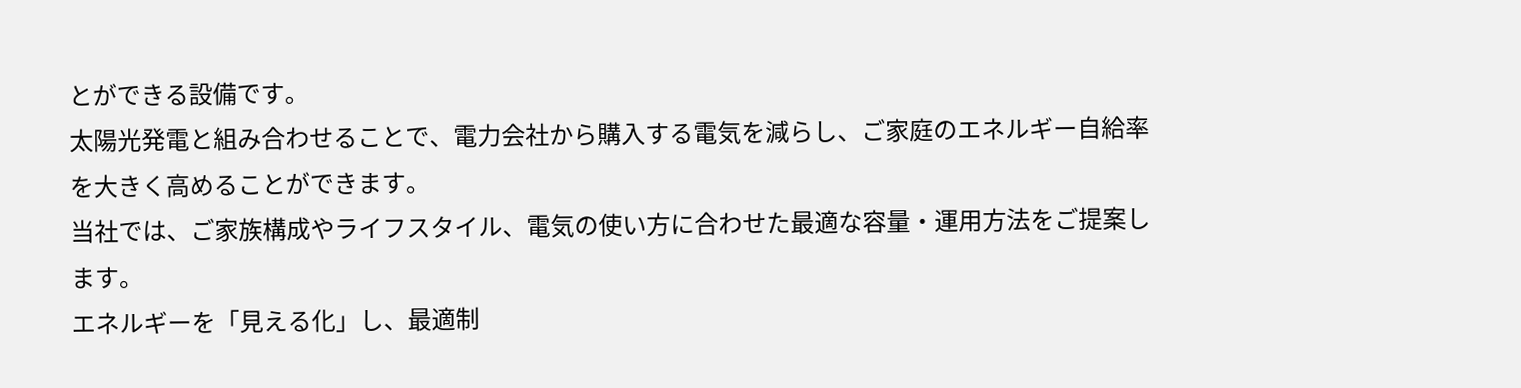とができる設備です。
太陽光発電と組み合わせることで、電力会社から購入する電気を減らし、ご家庭のエネルギー自給率を大きく高めることができます。
当社では、ご家族構成やライフスタイル、電気の使い方に合わせた最適な容量・運用方法をご提案します。
エネルギーを「見える化」し、最適制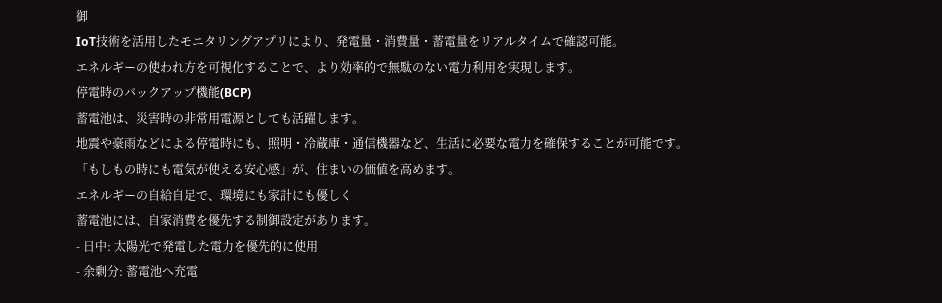御
IoT技術を活用したモニタリングアプリにより、発電量・消費量・蓄電量をリアルタイムで確認可能。
エネルギーの使われ方を可視化することで、より効率的で無駄のない電力利用を実現します。
停電時のバックアップ機能(BCP)
蓄電池は、災害時の非常用電源としても活躍します。
地震や豪雨などによる停電時にも、照明・冷蔵庫・通信機器など、生活に必要な電力を確保することが可能です。
「もしもの時にも電気が使える安心感」が、住まいの価値を高めます。
エネルギーの自給自足で、環境にも家計にも優しく
蓄電池には、自家消費を優先する制御設定があります。
- 日中: 太陽光で発電した電力を優先的に使用
- 余剰分: 蓄電池へ充電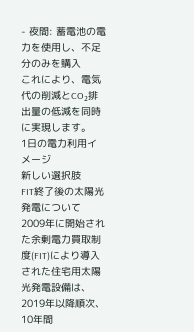- 夜間: 蓄電池の電力を使用し、不足分のみを購入
これにより、電気代の削減とCO₂排出量の低減を同時に実現します。
1日の電力利用イメージ
新しい選択肢
FIT終了後の太陽光発電について
2009年に開始された余剰電力買取制度(FIT)により導入された住宅用太陽光発電設備は、2019年以降順次、10年間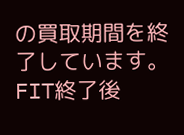の買取期間を終了しています。
FIT終了後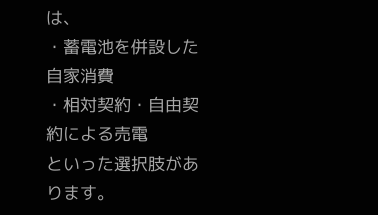は、
・蓄電池を併設した自家消費
・相対契約・自由契約による売電
といった選択肢があります。